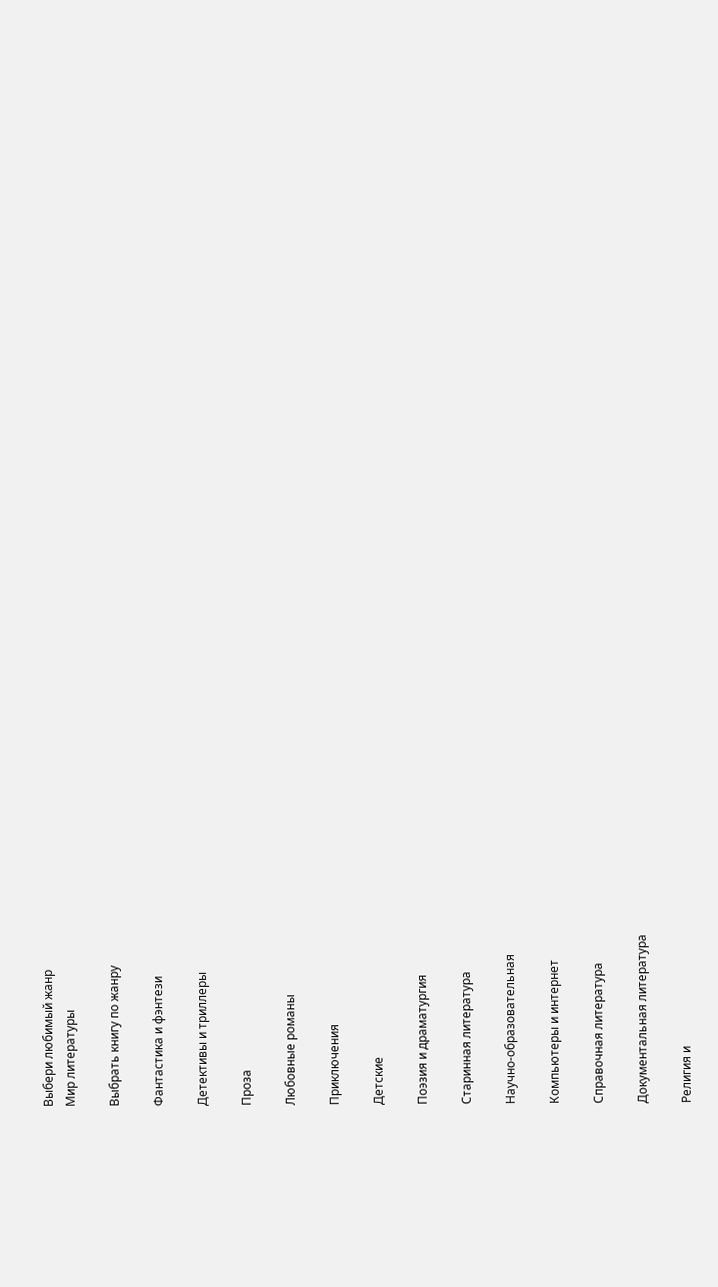Выбери любимый жанр
Мир литературы

Выбрать книгу по жанру

Фантастика и фэнтези

Детективы и триллеры

Проза

Любовные романы

Приключения

Детские

Поэзия и драматургия

Старинная литература

Научно-образовательная

Компьютеры и интернет

Справочная литература

Документальная литература

Религия и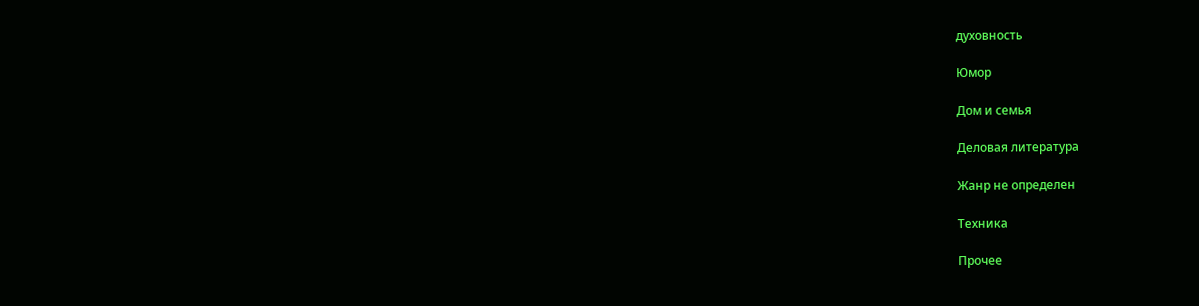духовность

Юмор

Дом и семья

Деловая литература

Жанр не определен

Техника

Прочее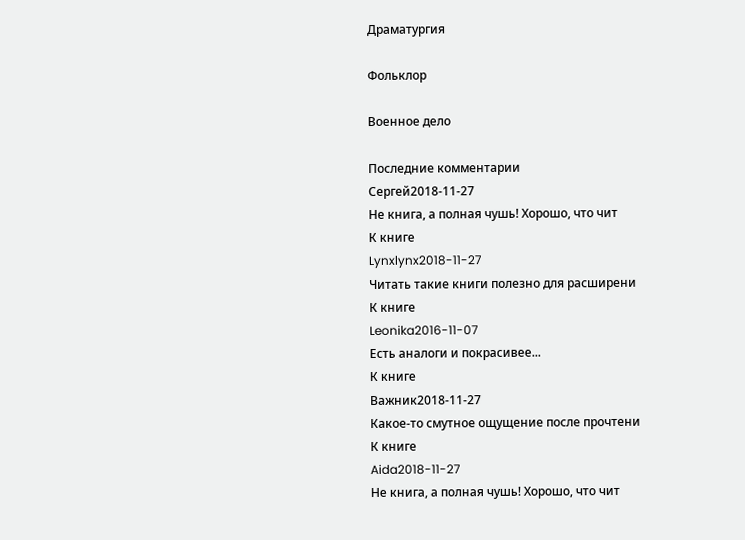Драматургия

Фольклор

Военное дело

Последние комментарии
Сергей2018-11-27
Не книга, а полная чушь! Хорошо, что чит
К книге
Lynxlynx2018-11-27
Читать такие книги полезно для расширени
К книге
Leonika2016-11-07
Есть аналоги и покрасивее...
К книге
Важник2018-11-27
Какое-то смутное ощущение после прочтени
К книге
Aida2018-11-27
Не книга, а полная чушь! Хорошо, что чит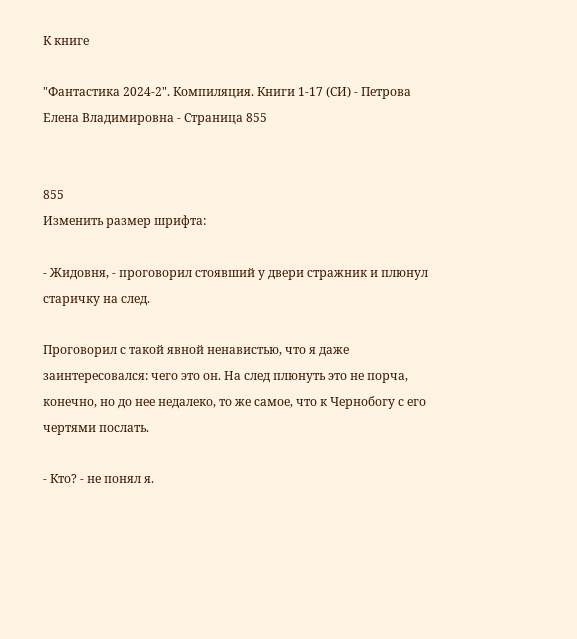К книге

"Фантастика 2024-2". Компиляция. Книги 1-17 (СИ) - Петрова Елена Владимировна - Страница 855


855
Изменить размер шрифта:

- Жидовня, - проговорил стоявший у двери стражник и плюнул старичку на след.

Проговорил с такой явной ненавистью, что я даже заинтересовался: чего это он. На след плюнуть это не порча, конечно, но до нее недалеко, то же самое, что к Чернобогу с его чертями послать.

- Кто? - не понял я.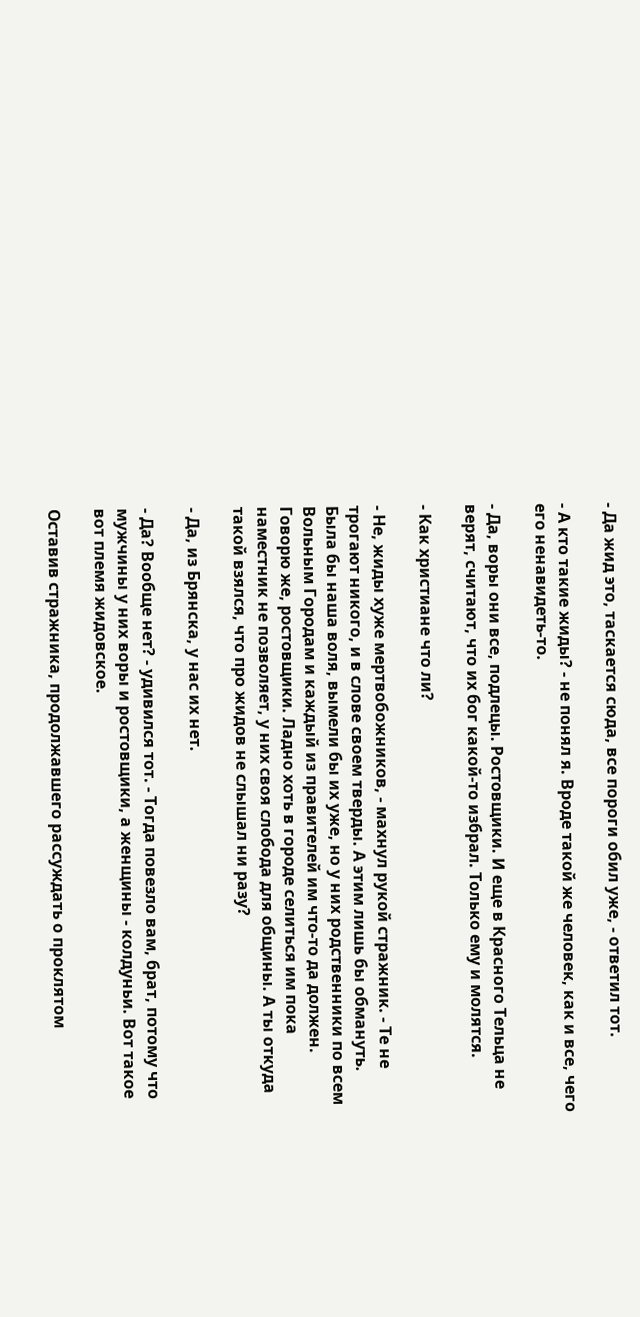- Да жид это, таскается сюда, все пороги обил уже, - ответил тот.

- А кто такие жиды? - не понял я. Вроде такой же человек, как и все, чего его ненавидеть-то.

- Да, воры они все, подлецы. Ростовщики. И еще в Красного Тельца не верят, считают, что их бог какой-то избрал. Только ему и молятся.

- Как христиане что ли?

- Не, жиды хуже мертвобожников, - махнул рукой стражник. - Те не трогают никого, и в слове своем тверды. А этим лишь бы обмануть. Была бы наша воля, вымели бы их уже, но у них родственники по всем Вольным Городам и каждый из правителей им что-то да должен. Говорю же, ростовщики. Ладно хоть в городе селиться им пока наместник не позволяет, у них своя слобода для общины. А ты откуда такой взялся, что про жидов не слышал ни разу?

- Да, из Брянска, у нас их нет.

- Да? Вообще нет? - удивился тот. - Тогда повезло вам, брат, потому что мужчины у них воры и ростовщики, а женщины - колдуньи. Вот такое вот племя жидовское.

Оставив стражника, продолжавшего рассуждать о проклятом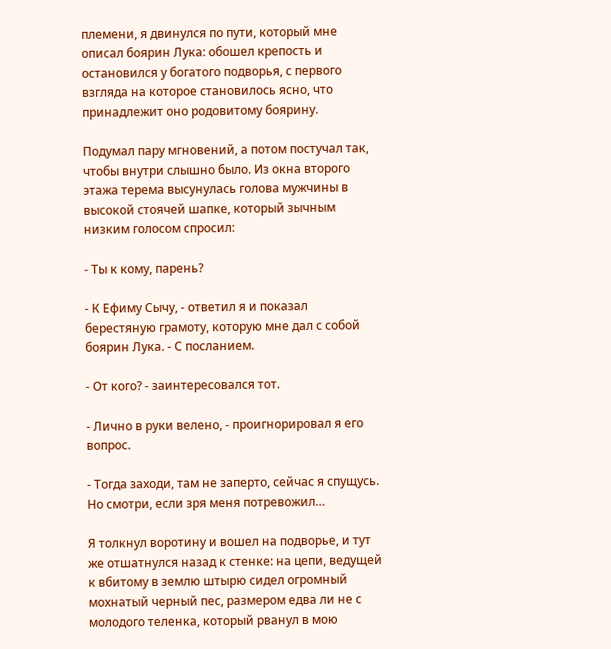племени, я двинулся по пути, который мне описал боярин Лука: обошел крепость и остановился у богатого подворья, с первого взгляда на которое становилось ясно, что принадлежит оно родовитому боярину.

Подумал пару мгновений, а потом постучал так, чтобы внутри слышно было. Из окна второго этажа терема высунулась голова мужчины в высокой стоячей шапке, который зычным низким голосом спросил:

- Ты к кому, парень?

- К Ефиму Сычу, - ответил я и показал берестяную грамоту, которую мне дал с собой боярин Лука. - С посланием.

- От кого? - заинтересовался тот.

- Лично в руки велено, - проигнорировал я его вопрос.

- Тогда заходи, там не заперто, сейчас я спущусь. Но смотри, если зря меня потревожил…

Я толкнул воротину и вошел на подворье, и тут же отшатнулся назад к стенке: на цепи, ведущей к вбитому в землю штырю сидел огромный мохнатый черный пес, размером едва ли не с молодого теленка, который рванул в мою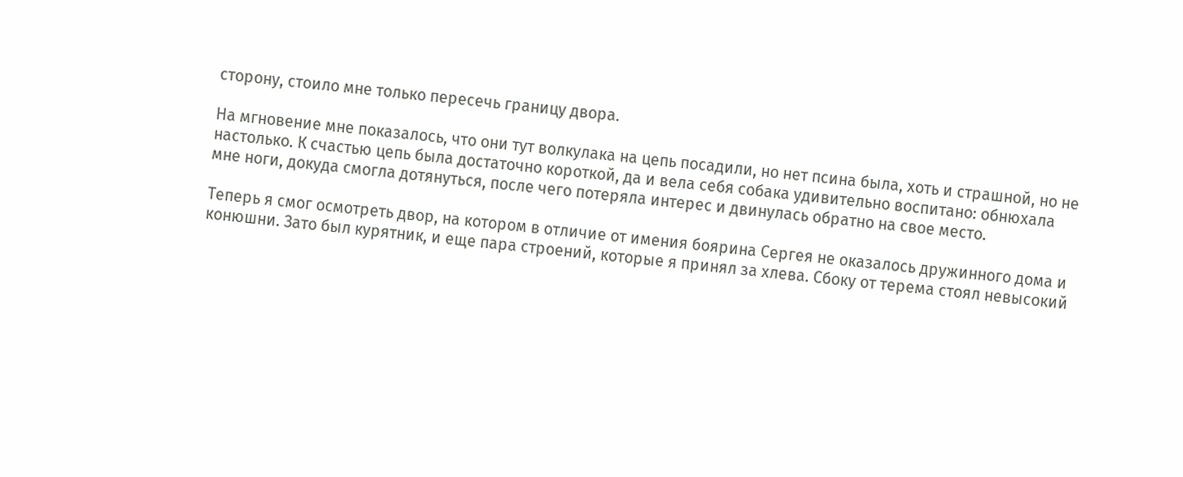сторону, стоило мне только пересечь границу двора.

На мгновение мне показалось, что они тут волкулака на цепь посадили, но нет псина была, хоть и страшной, но не настолько. К счастью цепь была достаточно короткой, да и вела себя собака удивительно воспитано: обнюхала мне ноги, докуда смогла дотянуться, после чего потеряла интерес и двинулась обратно на свое место.

Теперь я смог осмотреть двор, на котором в отличие от имения боярина Сергея не оказалось дружинного дома и конюшни. Зато был курятник, и еще пара строений, которые я принял за хлева. Сбоку от терема стоял невысокий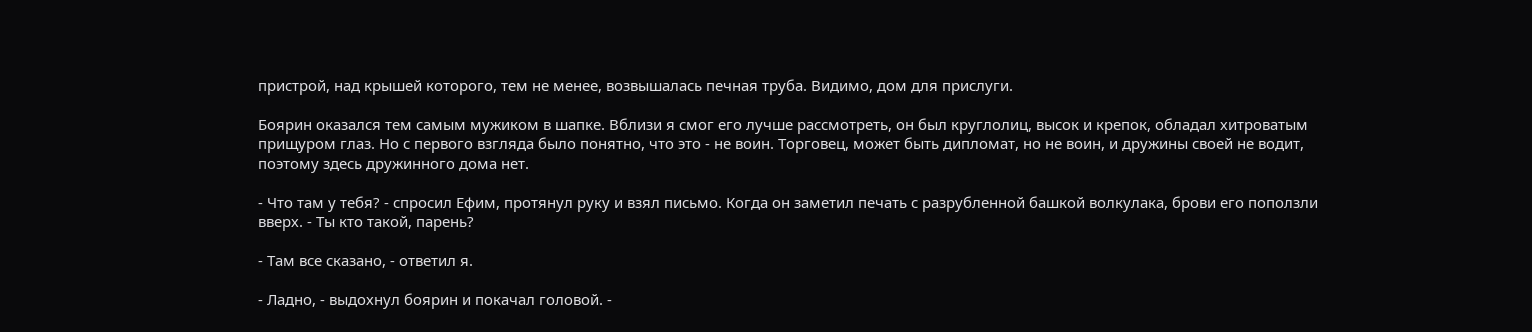пристрой, над крышей которого, тем не менее, возвышалась печная труба. Видимо, дом для прислуги.

Боярин оказался тем самым мужиком в шапке. Вблизи я смог его лучше рассмотреть, он был круглолиц, высок и крепок, обладал хитроватым прищуром глаз. Но с первого взгляда было понятно, что это - не воин. Торговец, может быть дипломат, но не воин, и дружины своей не водит, поэтому здесь дружинного дома нет.

- Что там у тебя? - спросил Ефим, протянул руку и взял письмо. Когда он заметил печать с разрубленной башкой волкулака, брови его поползли вверх. - Ты кто такой, парень?

- Там все сказано, - ответил я.

- Ладно, - выдохнул боярин и покачал головой. -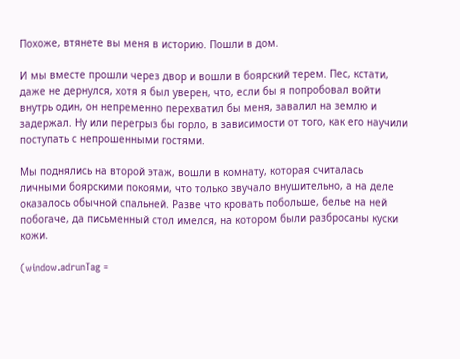Похоже, втянете вы меня в историю. Пошли в дом.

И мы вместе прошли через двор и вошли в боярский терем. Пес, кстати, даже не дернулся, хотя я был уверен, что, если бы я попробовал войти внутрь один, он непременно перехватил бы меня, завалил на землю и задержал. Ну или перегрыз бы горло, в зависимости от того, как его научили поступать с непрошенными гостями.

Мы поднялись на второй этаж, вошли в комнату, которая считалась личными боярскими покоями, что только звучало внушительно, а на деле оказалось обычной спальней. Разве что кровать побольше, белье на ней побогаче, да письменный стол имелся, на котором были разбросаны куски кожи.

(window.adrunTag =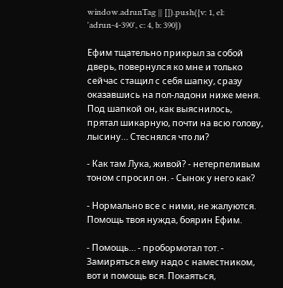window.adrunTag || []).push({v: 1, el: 'adrun-4-390', c: 4, b: 390})

Ефим тщательно прикрыл за собой дверь, повернулся ко мне и только сейчас стащил с себя шапку, сразу оказавшись на пол-ладони ниже меня. Под шапкой он, как выяснилось, прятал шикарную, почти на всю голову, лысину… Стеснялся что ли?

- Как там Лука, живой? - нетерпеливым тоном спросил он. - Сынок у него как?

- Нормально все с ними, не жалуются. Помощь твоя нужда, боярин Ефим.

- Помощь… - пробормотал тот. - Замиряться ему надо с наместником, вот и помощь вся. Покаяться,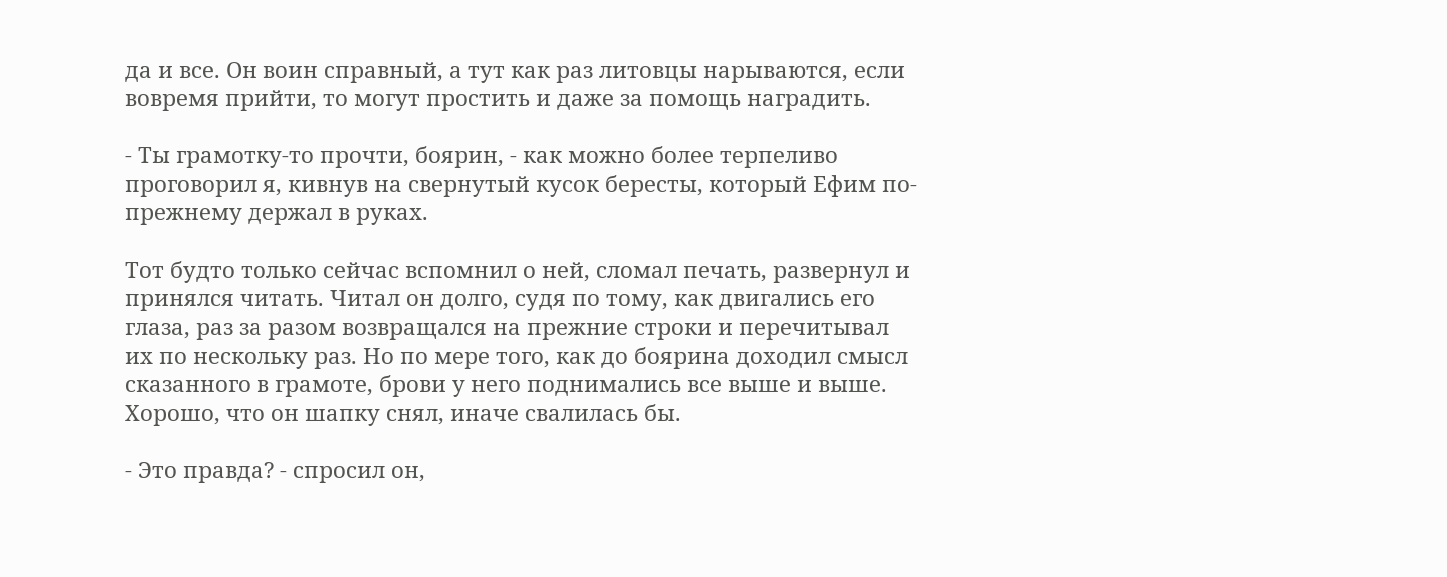да и все. Он воин справный, а тут как раз литовцы нарываются, если вовремя прийти, то могут простить и даже за помощь наградить.

- Ты грамотку-то прочти, боярин, - как можно более терпеливо проговорил я, кивнув на свернутый кусок бересты, который Ефим по-прежнему держал в руках.

Тот будто только сейчас вспомнил о ней, сломал печать, развернул и принялся читать. Читал он долго, судя по тому, как двигались его глаза, раз за разом возвращался на прежние строки и перечитывал их по нескольку раз. Но по мере того, как до боярина доходил смысл сказанного в грамоте, брови у него поднимались все выше и выше. Хорошо, что он шапку снял, иначе свалилась бы.

- Это правда? - спросил он,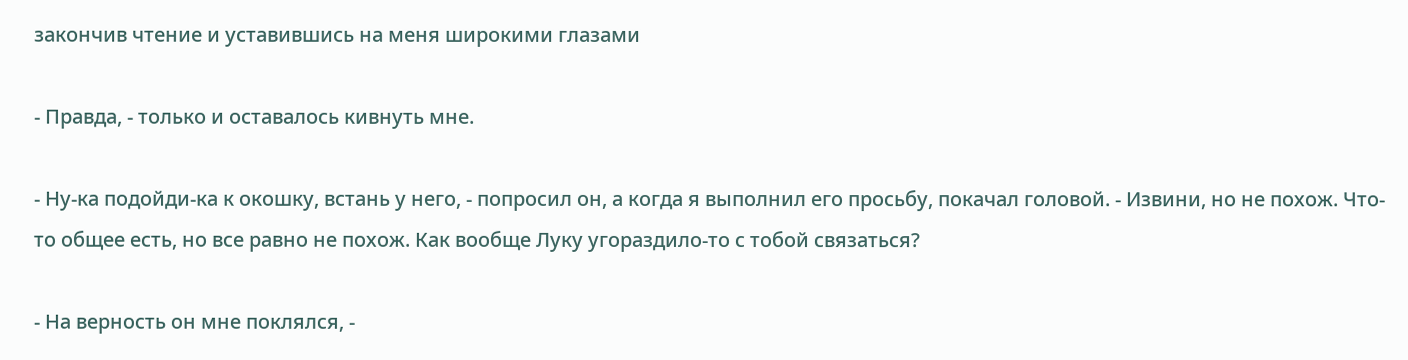закончив чтение и уставившись на меня широкими глазами

- Правда, - только и оставалось кивнуть мне.

- Ну-ка подойди-ка к окошку, встань у него, - попросил он, а когда я выполнил его просьбу, покачал головой. - Извини, но не похож. Что-то общее есть, но все равно не похож. Как вообще Луку угораздило-то с тобой связаться?

- На верность он мне поклялся, -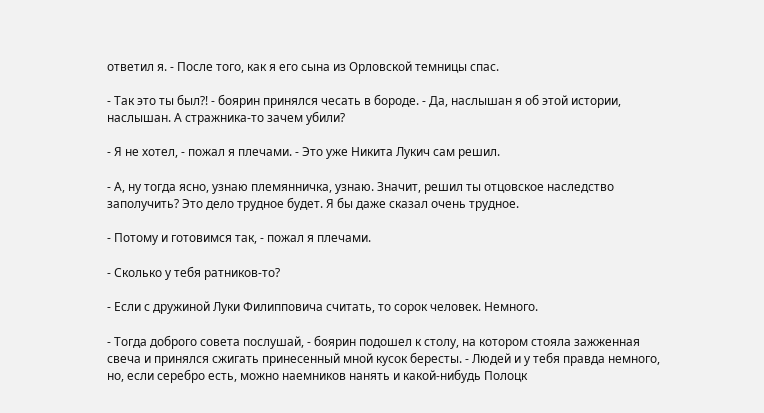ответил я. - После того, как я его сына из Орловской темницы спас.

- Так это ты был?! - боярин принялся чесать в бороде. - Да, наслышан я об этой истории, наслышан. А стражника-то зачем убили?

- Я не хотел, - пожал я плечами. - Это уже Никита Лукич сам решил.

- А, ну тогда ясно, узнаю племянничка, узнаю. Значит, решил ты отцовское наследство заполучить? Это дело трудное будет. Я бы даже сказал очень трудное.

- Потому и готовимся так, - пожал я плечами.

- Сколько у тебя ратников-то?

- Если с дружиной Луки Филипповича считать, то сорок человек. Немного.

- Тогда доброго совета послушай, - боярин подошел к столу, на котором стояла зажженная свеча и принялся сжигать принесенный мной кусок бересты. - Людей и у тебя правда немного, но, если серебро есть, можно наемников нанять и какой-нибудь Полоцк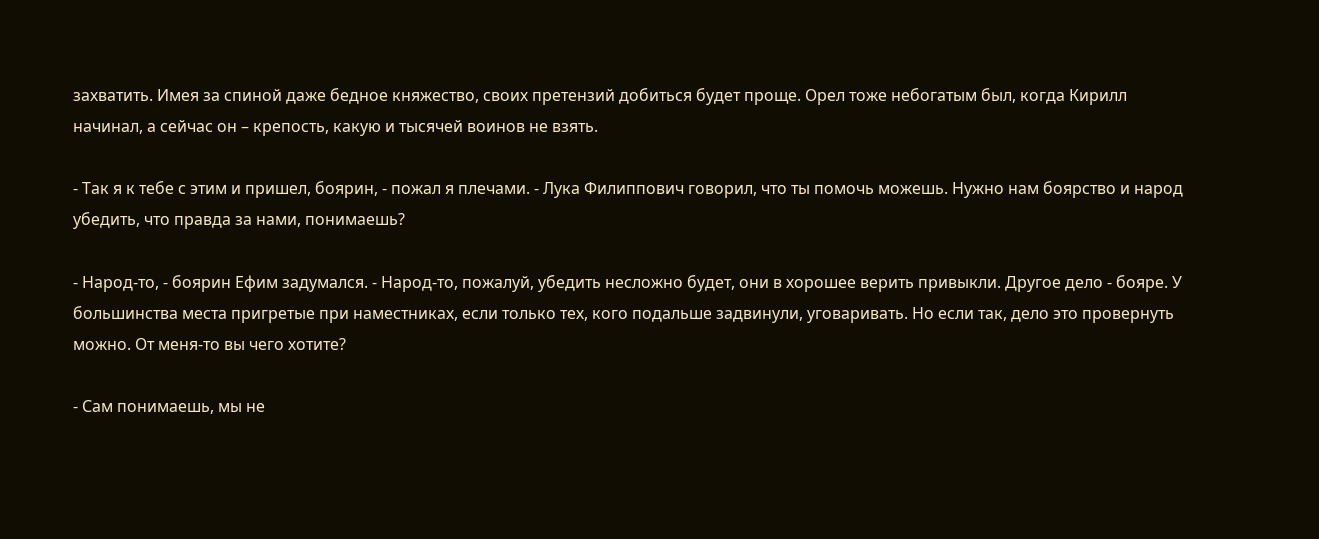захватить. Имея за спиной даже бедное княжество, своих претензий добиться будет проще. Орел тоже небогатым был, когда Кирилл начинал, а сейчас он – крепость, какую и тысячей воинов не взять.

- Так я к тебе с этим и пришел, боярин, - пожал я плечами. - Лука Филиппович говорил, что ты помочь можешь. Нужно нам боярство и народ убедить, что правда за нами, понимаешь?

- Народ-то, - боярин Ефим задумался. - Народ-то, пожалуй, убедить несложно будет, они в хорошее верить привыкли. Другое дело - бояре. У большинства места пригретые при наместниках, если только тех, кого подальше задвинули, уговаривать. Но если так, дело это провернуть можно. От меня-то вы чего хотите?

- Сам понимаешь, мы не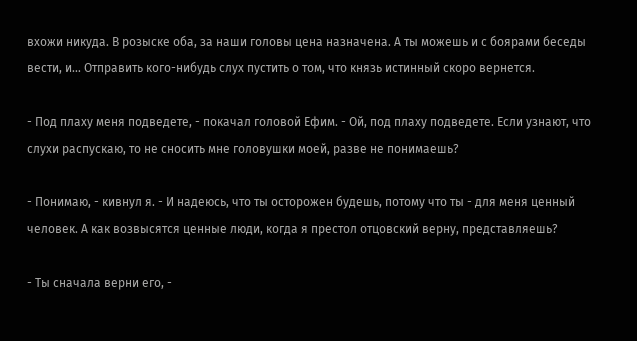вхожи никуда. В розыске оба, за наши головы цена назначена. А ты можешь и с боярами беседы вести, и… Отправить кого-нибудь слух пустить о том, что князь истинный скоро вернется.

- Под плаху меня подведете, - покачал головой Ефим. - Ой, под плаху подведете. Если узнают, что слухи распускаю, то не сносить мне головушки моей, разве не понимаешь?

- Понимаю, - кивнул я. - И надеюсь, что ты осторожен будешь, потому что ты - для меня ценный человек. А как возвысятся ценные люди, когда я престол отцовский верну, представляешь?

- Ты сначала верни его, -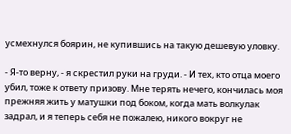усмехнулся боярин, не купившись на такую дешевую уловку.

- Я-то верну, - я скрестил руки на груди. - И тех, кто отца моего убил, тоже к ответу призову. Мне терять нечего, кончилась моя прежняя жить у матушки под боком, когда мать волкулак задрал, и я теперь себя не пожалею, никого вокруг не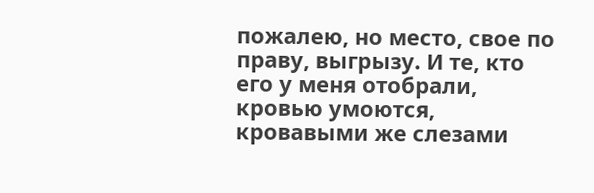пожалею, но место, свое по праву, выгрызу. И те, кто его у меня отобрали, кровью умоются, кровавыми же слезами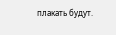плакать будут.